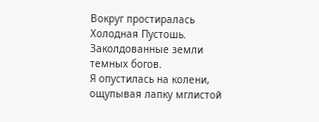Вокруг простиралась Холодная Пустошь. Заколдованные земли темных богов.
Я опустилась на колени, ощупывая лапку мглистой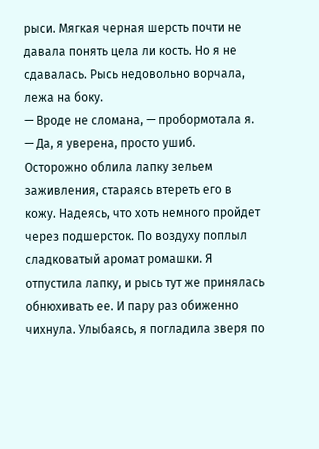рыси. Мягкая черная шерсть почти не давала понять цела ли кость. Но я не сдавалась. Рысь недовольно ворчала, лежа на боку.
— Вроде не сломана, — пробормотала я. — Да, я уверена, просто ушиб.
Осторожно облила лапку зельем заживления, стараясь втереть его в кожу. Надеясь, что хоть немного пройдет через подшерсток. По воздуху поплыл сладковатый аромат ромашки. Я отпустила лапку, и рысь тут же принялась обнюхивать ее. И пару раз обиженно чихнула. Улыбаясь, я погладила зверя по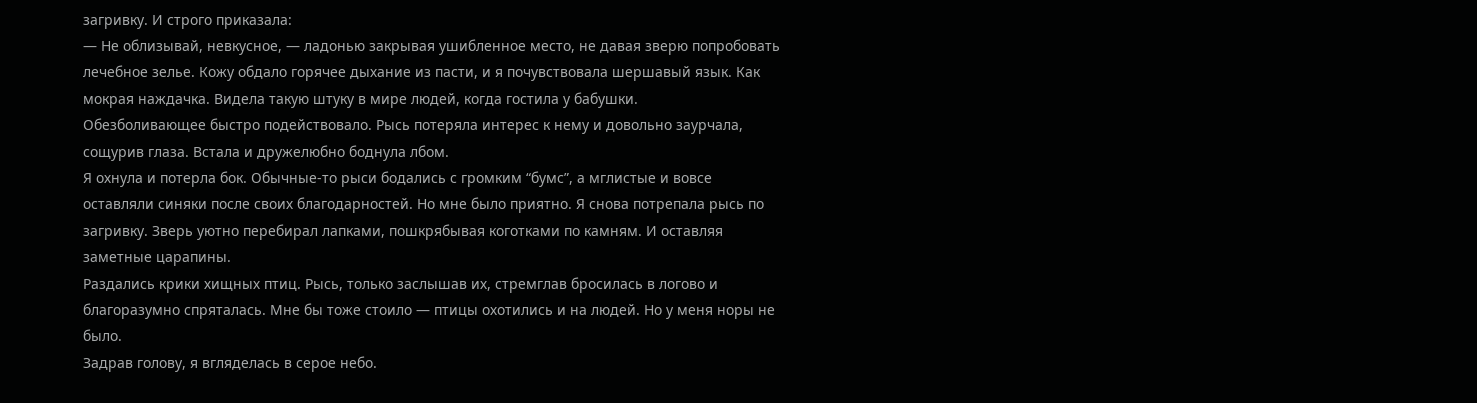загривку. И строго приказала:
— Не облизывай, невкусное, — ладонью закрывая ушибленное место, не давая зверю попробовать лечебное зелье. Кожу обдало горячее дыхание из пасти, и я почувствовала шершавый язык. Как мокрая наждачка. Видела такую штуку в мире людей, когда гостила у бабушки.
Обезболивающее быстро подействовало. Рысь потеряла интерес к нему и довольно заурчала, сощурив глаза. Встала и дружелюбно боднула лбом.
Я охнула и потерла бок. Обычные-то рыси бодались с громким “бумс”, а мглистые и вовсе оставляли синяки после своих благодарностей. Но мне было приятно. Я снова потрепала рысь по загривку. Зверь уютно перебирал лапками, пошкрябывая коготками по камням. И оставляя заметные царапины.
Раздались крики хищных птиц. Рысь, только заслышав их, стремглав бросилась в логово и благоразумно спряталась. Мне бы тоже стоило — птицы охотились и на людей. Но у меня норы не было.
Задрав голову, я вгляделась в серое небо.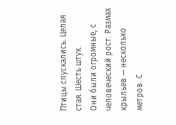Птицы спускались. Целая стая. Шесть штук.
Они были огромные, с человеческий рост. Размах крыльев — несколько метров. С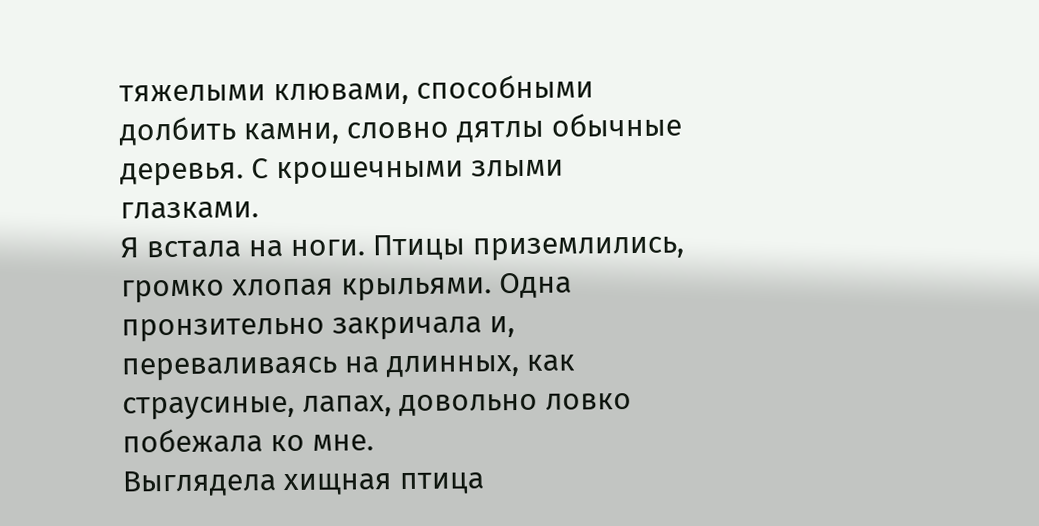тяжелыми клювами, способными долбить камни, словно дятлы обычные деревья. С крошечными злыми глазками.
Я встала на ноги. Птицы приземлились, громко хлопая крыльями. Одна пронзительно закричала и, переваливаясь на длинных, как страусиные, лапах, довольно ловко побежала ко мне.
Выглядела хищная птица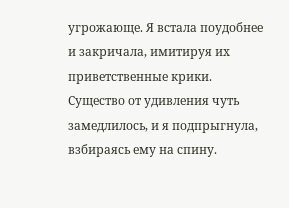угрожающе. Я встала поудобнее и закричала, имитируя их приветственные крики. Существо от удивления чуть замедлилось, и я подпрыгнула, взбираясь ему на спину.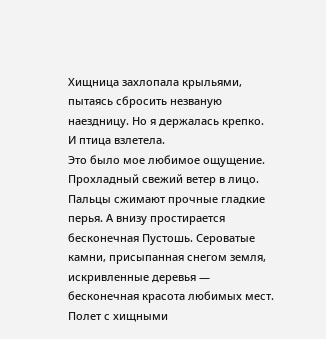Хищница захлопала крыльями, пытаясь сбросить незваную наездницу. Но я держалась крепко.
И птица взлетела.
Это было мое любимое ощущение. Прохладный свежий ветер в лицо. Пальцы сжимают прочные гладкие перья. А внизу простирается бесконечная Пустошь. Сероватые камни, присыпанная снегом земля, искривленные деревья — бесконечная красота любимых мест.
Полет с хищными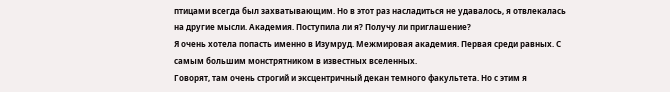птицами всегда был захватывающим. Но в этот раз насладиться не удавалось, я отвлекалась на другие мысли. Академия. Поступила ли я? Получу ли приглашение?
Я очень хотела попасть именно в Изумруд. Межмировая академия. Первая среди равных. С самым большим монстрятником в известных вселенных.
Говорят, там очень строгий и эксцентричный декан темного факультета. Но с этим я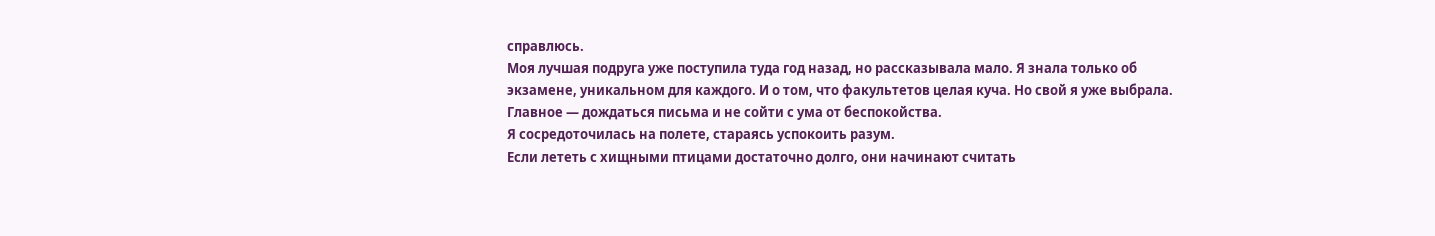справлюсь.
Моя лучшая подруга уже поступила туда год назад, но рассказывала мало. Я знала только об экзамене, уникальном для каждого. И о том, что факультетов целая куча. Но свой я уже выбрала. Главное — дождаться письма и не сойти с ума от беспокойства.
Я сосредоточилась на полете, стараясь успокоить разум.
Если лететь с хищными птицами достаточно долго, они начинают считать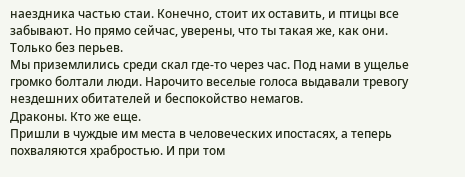наездника частью стаи. Конечно, стоит их оставить, и птицы все забывают. Но прямо сейчас, уверены, что ты такая же, как они. Только без перьев.
Мы приземлились среди скал где-то через час. Под нами в ущелье громко болтали люди. Нарочито веселые голоса выдавали тревогу нездешних обитателей и беспокойство немагов.
Драконы. Кто же еще.
Пришли в чуждые им места в человеческих ипостасях, а теперь похваляются храбростью. И при том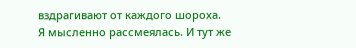вздрагивают от каждого шороха.
Я мысленно рассмеялась. И тут же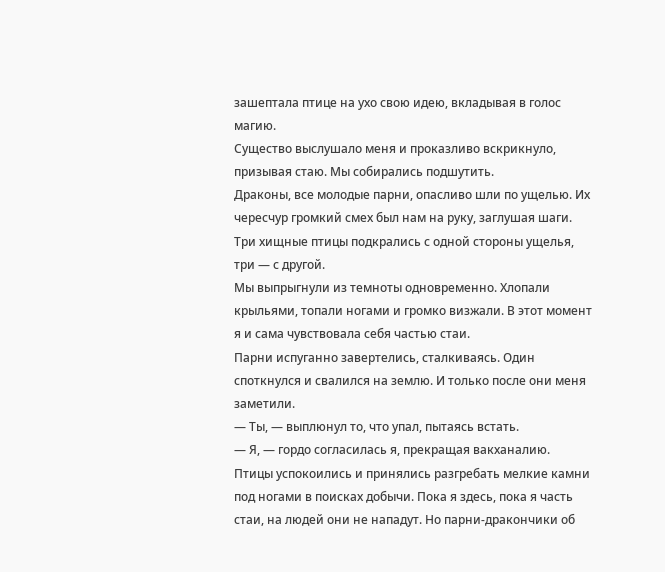зашептала птице на ухо свою идею, вкладывая в голос магию.
Существо выслушало меня и проказливо вскрикнуло, призывая стаю. Мы собирались подшутить.
Драконы, все молодые парни, опасливо шли по ущелью. Их чересчур громкий смех был нам на руку, заглушая шаги. Три хищные птицы подкрались с одной стороны ущелья, три — с другой.
Мы выпрыгнули из темноты одновременно. Хлопали крыльями, топали ногами и громко визжали. В этот момент я и сама чувствовала себя частью стаи.
Парни испуганно завертелись, сталкиваясь. Один споткнулся и свалился на землю. И только после они меня заметили.
— Ты, — выплюнул то, что упал, пытаясь встать.
— Я, — гордо согласилась я, прекращая вакханалию.
Птицы успокоились и принялись разгребать мелкие камни под ногами в поисках добычи. Пока я здесь, пока я часть стаи, на людей они не нападут. Но парни-дракончики об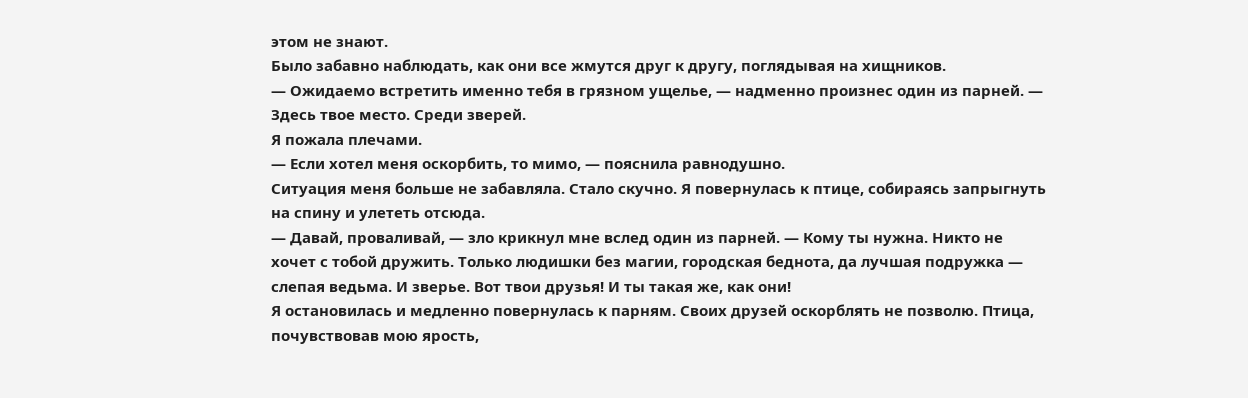этом не знают.
Было забавно наблюдать, как они все жмутся друг к другу, поглядывая на хищников.
— Ожидаемо встретить именно тебя в грязном ущелье, — надменно произнес один из парней. — Здесь твое место. Среди зверей.
Я пожала плечами.
— Если хотел меня оскорбить, то мимо, — пояснила равнодушно.
Ситуация меня больше не забавляла. Стало скучно. Я повернулась к птице, собираясь запрыгнуть на спину и улететь отсюда.
— Давай, проваливай, — зло крикнул мне вслед один из парней. — Кому ты нужна. Никто не хочет с тобой дружить. Только людишки без магии, городская беднота, да лучшая подружка — слепая ведьма. И зверье. Вот твои друзья! И ты такая же, как они!
Я остановилась и медленно повернулась к парням. Своих друзей оскорблять не позволю. Птица, почувствовав мою ярость,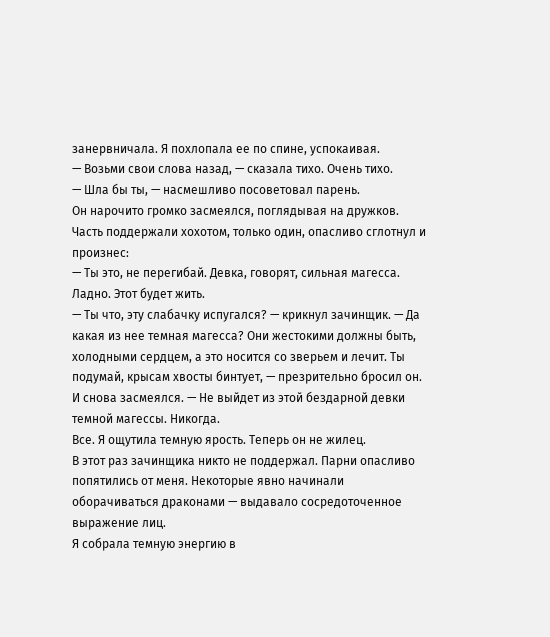занервничала. Я похлопала ее по спине, успокаивая.
— Возьми свои слова назад, — сказала тихо. Очень тихо.
— Шла бы ты, — насмешливо посоветовал парень.
Он нарочито громко засмеялся, поглядывая на дружков. Часть поддержали хохотом, только один, опасливо сглотнул и произнес:
— Ты это, не перегибай. Девка, говорят, сильная магесса.
Ладно. Этот будет жить.
— Ты что, эту слабачку испугался? — крикнул зачинщик. — Да какая из нее темная магесса? Они жестокими должны быть, холодными сердцем, а это носится со зверьем и лечит. Ты подумай, крысам хвосты бинтует, — презрительно бросил он. И снова засмеялся. — Не выйдет из этой бездарной девки темной магессы. Никогда.
Все. Я ощутила темную ярость. Теперь он не жилец.
В этот раз зачинщика никто не поддержал. Парни опасливо попятились от меня. Некоторые явно начинали оборачиваться драконами — выдавало сосредоточенное выражение лиц.
Я собрала темную энергию в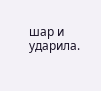шар и ударила.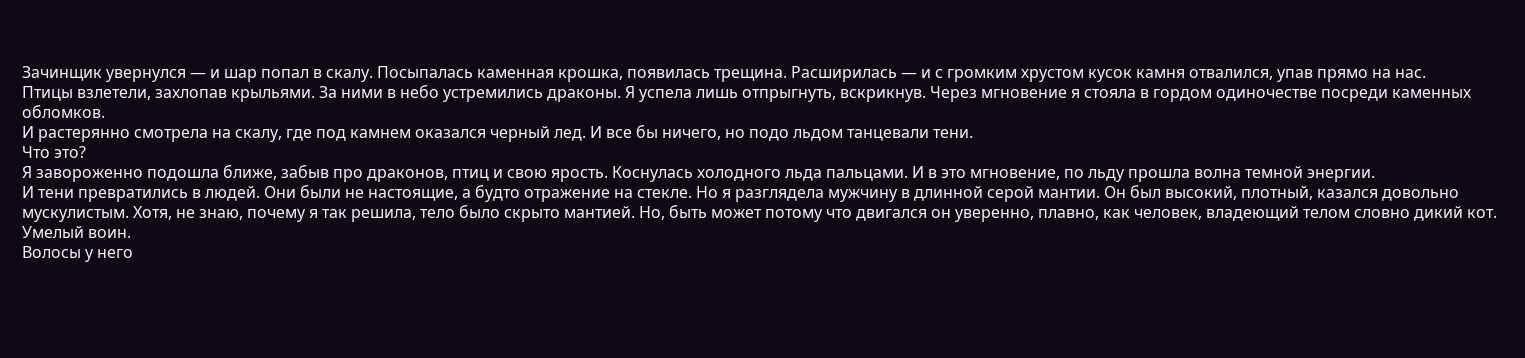Зачинщик увернулся — и шар попал в скалу. Посыпалась каменная крошка, появилась трещина. Расширилась — и с громким хрустом кусок камня отвалился, упав прямо на нас.
Птицы взлетели, захлопав крыльями. За ними в небо устремились драконы. Я успела лишь отпрыгнуть, вскрикнув. Через мгновение я стояла в гордом одиночестве посреди каменных обломков.
И растерянно смотрела на скалу, где под камнем оказался черный лед. И все бы ничего, но подо льдом танцевали тени.
Что это?
Я завороженно подошла ближе, забыв про драконов, птиц и свою ярость. Коснулась холодного льда пальцами. И в это мгновение, по льду прошла волна темной энергии.
И тени превратились в людей. Они были не настоящие, а будто отражение на стекле. Но я разглядела мужчину в длинной серой мантии. Он был высокий, плотный, казался довольно мускулистым. Хотя, не знаю, почему я так решила, тело было скрыто мантией. Но, быть может потому что двигался он уверенно, плавно, как человек, владеющий телом словно дикий кот. Умелый воин.
Волосы у него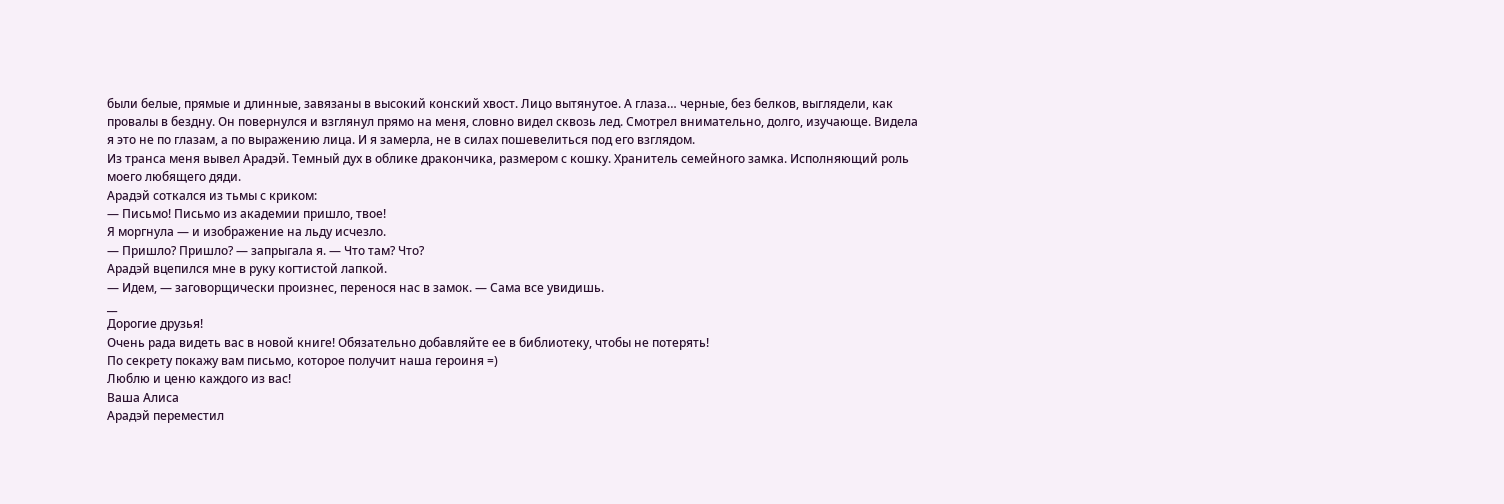были белые, прямые и длинные, завязаны в высокий конский хвост. Лицо вытянутое. А глаза… черные, без белков, выглядели, как провалы в бездну. Он повернулся и взглянул прямо на меня, словно видел сквозь лед. Смотрел внимательно, долго, изучающе. Видела я это не по глазам, а по выражению лица. И я замерла, не в силах пошевелиться под его взглядом.
Из транса меня вывел Арадэй. Темный дух в облике дракончика, размером с кошку. Хранитель семейного замка. Исполняющий роль моего любящего дяди.
Арадэй соткался из тьмы с криком:
— Письмо! Письмо из академии пришло, твое!
Я моргнула — и изображение на льду исчезло.
— Пришло? Пришло? — запрыгала я. — Что там? Что?
Арадэй вцепился мне в руку когтистой лапкой.
— Идем, — заговорщически произнес, перенося нас в замок. — Сама все увидишь.
__
Дорогие друзья!
Очень рада видеть вас в новой книге! Обязательно добавляйте ее в библиотеку, чтобы не потерять!
По секрету покажу вам письмо, которое получит наша героиня =)
Люблю и ценю каждого из вас!
Ваша Алиса
Арадэй переместил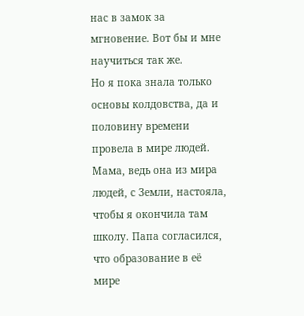нас в замок за мгновение. Вот бы и мне научиться так же.
Но я пока знала только основы колдовства, да и половину времени провела в мире людей. Мама, ведь она из мира людей, с Земли, настояла, чтобы я окончила там школу. Папа согласился, что образование в её мире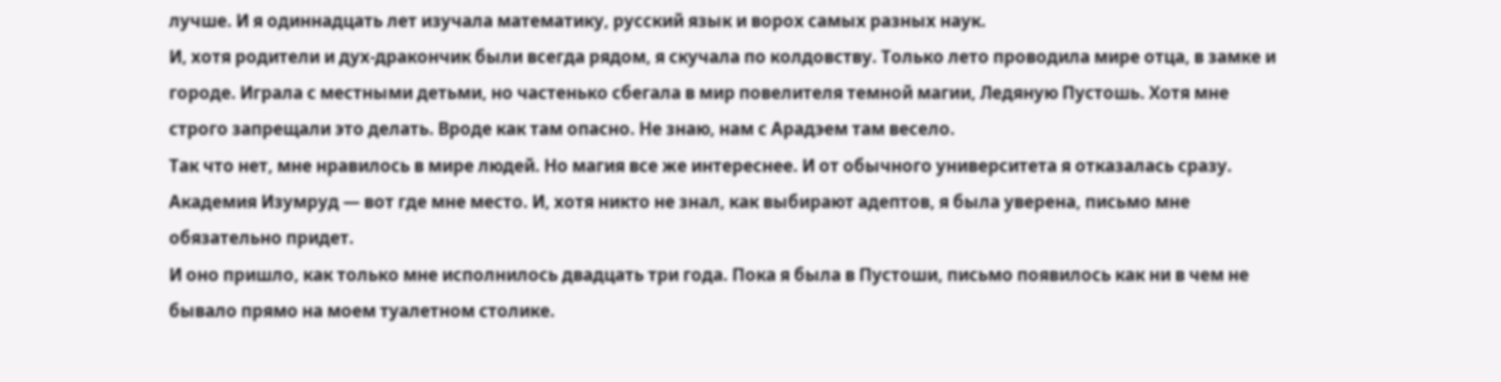лучше. И я одиннадцать лет изучала математику, русский язык и ворох самых разных наук.
И, хотя родители и дух-дракончик были всегда рядом, я скучала по колдовству. Только лето проводила мире отца, в замке и городе. Играла с местными детьми, но частенько сбегала в мир повелителя темной магии, Ледяную Пустошь. Хотя мне строго запрещали это делать. Вроде как там опасно. Не знаю, нам с Арадэем там весело.
Так что нет, мне нравилось в мире людей. Но магия все же интереснее. И от обычного университета я отказалась сразу. Академия Изумруд — вот где мне место. И, хотя никто не знал, как выбирают адептов, я была уверена, письмо мне обязательно придет.
И оно пришло, как только мне исполнилось двадцать три года. Пока я была в Пустоши, письмо появилось как ни в чем не бывало прямо на моем туалетном столике.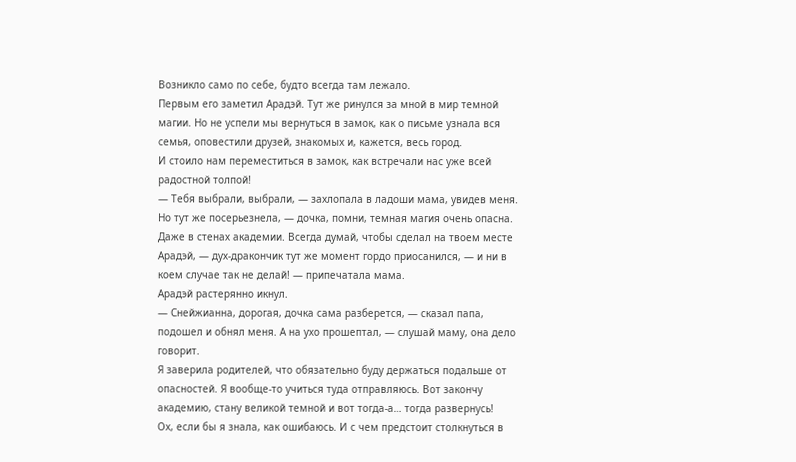Возникло само по себе, будто всегда там лежало.
Первым его заметил Арадэй. Тут же ринулся за мной в мир темной магии. Но не успели мы вернуться в замок, как о письме узнала вся семья, оповестили друзей, знакомых и, кажется, весь город.
И стоило нам переместиться в замок, как встречали нас уже всей радостной толпой!
— Тебя выбрали, выбрали, — захлопала в ладоши мама, увидев меня. Но тут же посерьезнела, — дочка, помни, темная магия очень опасна. Даже в стенах академии. Всегда думай, чтобы сделал на твоем месте Арадэй, — дух-дракончик тут же момент гордо приосанился, — и ни в коем случае так не делай! — припечатала мама.
Арадэй растерянно икнул.
— Снейжианна, дорогая, дочка сама разберется, — сказал папа, подошел и обнял меня. А на ухо прошептал, — слушай маму, она дело говорит.
Я заверила родителей, что обязательно буду держаться подальше от опасностей. Я вообще-то учиться туда отправляюсь. Вот закончу академию, стану великой темной и вот тогда-а… тогда развернусь!
Ох, если бы я знала, как ошибаюсь. И с чем предстоит столкнуться в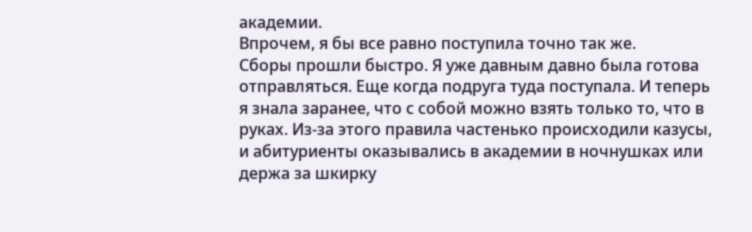академии.
Впрочем, я бы все равно поступила точно так же.
Сборы прошли быстро. Я уже давным давно была готова отправляться. Еще когда подруга туда поступала. И теперь я знала заранее, что с собой можно взять только то, что в руках. Из-за этого правила частенько происходили казусы, и абитуриенты оказывались в академии в ночнушках или держа за шкирку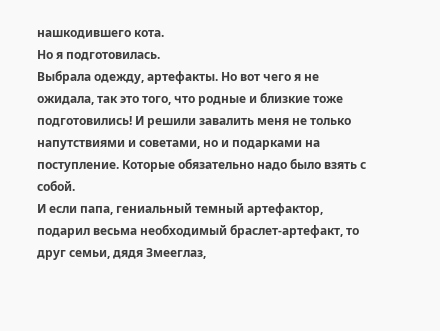нашкодившего кота.
Но я подготовилась.
Выбрала одежду, артефакты. Но вот чего я не ожидала, так это того, что родные и близкие тоже подготовились! И решили завалить меня не только напутствиями и советами, но и подарками на поступление. Которые обязательно надо было взять с собой.
И если папа, гениальный темный артефактор, подарил весьма необходимый браслет-артефакт, то друг семьи, дядя Змееглаз,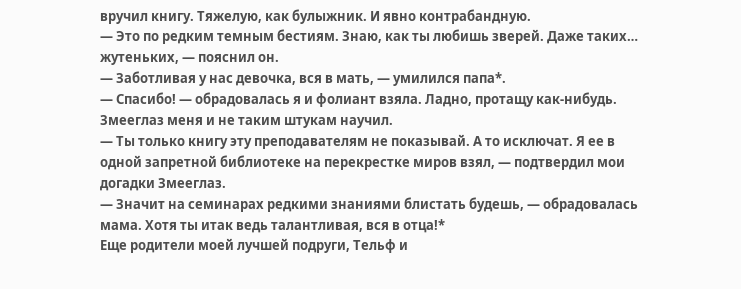вручил книгу. Тяжелую, как булыжник. И явно контрабандную.
— Это по редким темным бестиям. Знаю, как ты любишь зверей. Даже таких… жутеньких, — пояснил он.
— Заботливая у нас девочка, вся в мать, — умилился папа*.
— Спасибо! — обрадовалась я и фолиант взяла. Ладно, протащу как-нибудь. Змееглаз меня и не таким штукам научил.
— Ты только книгу эту преподавателям не показывай. А то исключат. Я ее в одной запретной библиотеке на перекрестке миров взял, — подтвердил мои догадки Змееглаз.
— Значит на семинарах редкими знаниями блистать будешь, — обрадовалась мама. Хотя ты итак ведь талантливая, вся в отца!*
Еще родители моей лучшей подруги, Тельф и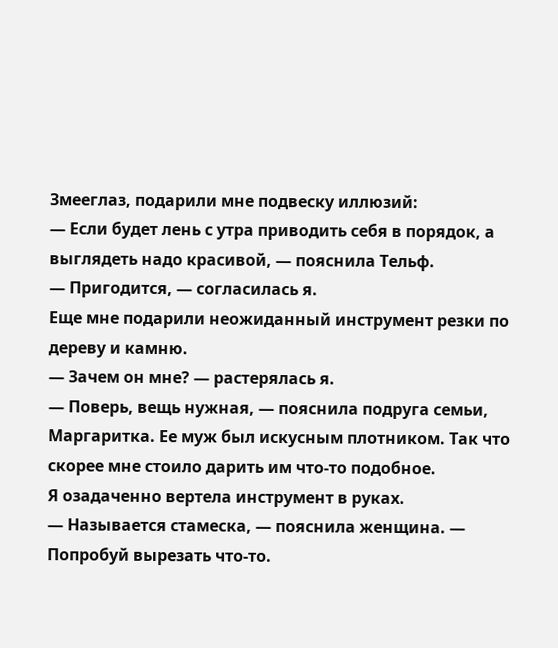Змееглаз, подарили мне подвеску иллюзий:
— Если будет лень с утра приводить себя в порядок, а выглядеть надо красивой, — пояснила Тельф.
— Пригодится, — согласилась я.
Еще мне подарили неожиданный инструмент резки по дереву и камню.
— Зачем он мне? — растерялась я.
— Поверь, вещь нужная, — пояснила подруга семьи, Маргаритка. Ее муж был искусным плотником. Так что скорее мне стоило дарить им что-то подобное.
Я озадаченно вертела инструмент в руках.
— Называется стамеска, — пояснила женщина. — Попробуй вырезать что-то.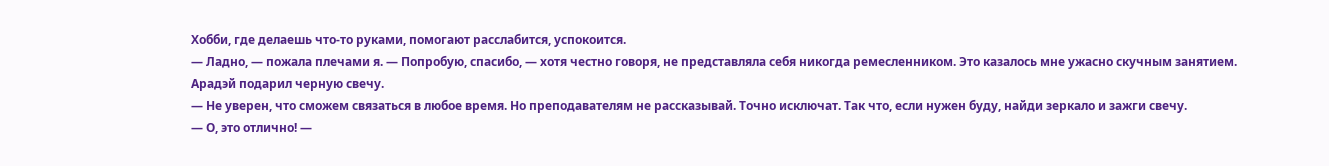Хобби, где делаешь что-то руками, помогают расслабится, успокоится.
— Ладно, — пожала плечами я. — Попробую, спасибо, — хотя честно говоря, не представляла себя никогда ремесленником. Это казалось мне ужасно скучным занятием.
Арадэй подарил черную свечу.
— Не уверен, что сможем связаться в любое время. Но преподавателям не рассказывай. Точно исключат. Так что, если нужен буду, найди зеркало и зажги свечу.
— О, это отлично! —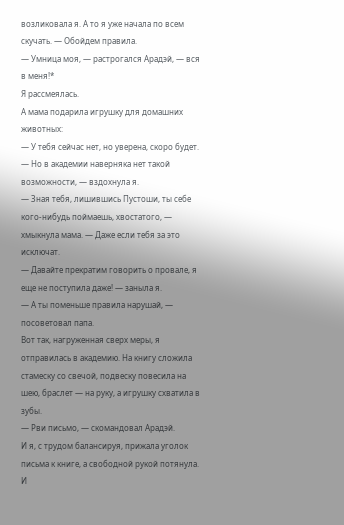возликовала я. А то я уже начала по всем скучать. — Обойдем правила.
— Умница моя, — растрогался Арадэй, — вся в меня!*
Я рассмеялась.
А мама подарила игрушку для домашних животных:
— У тебя сейчас нет, но уверена, скоро будет.
— Но в академии наверняка нет такой возможности, — вздохнула я.
— Зная тебя, лишившись Пустоши, ты себе кого-нибудь поймаешь, хвостатого, — хмыкнула мама. — Даже если тебя за это исключат.
— Давайте прекратим говорить о провале, я еще не поступила даже! — заныла я.
— А ты поменьше правила нарушай, — посоветовал папа.
Вот так, нагруженная сверх меры, я отправилась в академию. На книгу сложила стамеску со свечой, подвеску повесила на шею, браслет — на руку, а игрушку схватила в зубы.
— Рви письмо, — скомандовал Арадэй.
И я, с трудом балансируя, прижала уголок письма к книге, а свободной рукой потянула. И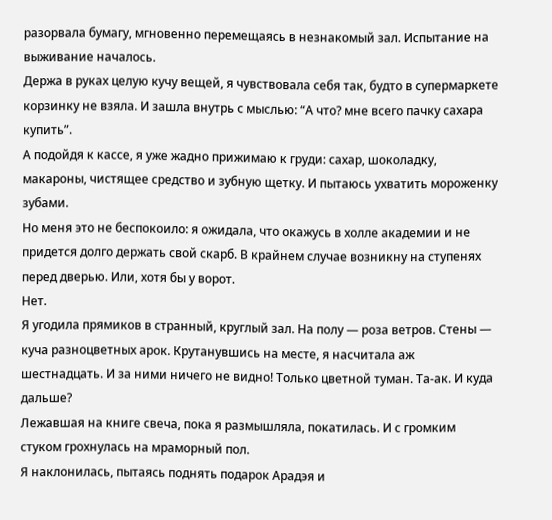разорвала бумагу, мгновенно перемещаясь в незнакомый зал. Испытание на выживание началось.
Держа в руках целую кучу вещей, я чувствовала себя так, будто в супермаркете корзинку не взяла. И зашла внутрь с мыслью: “А что? мне всего пачку сахара купить”.
А подойдя к кассе, я уже жадно прижимаю к груди: сахар, шоколадку, макароны, чистящее средство и зубную щетку. И пытаюсь ухватить мороженку зубами.
Но меня это не беспокоило: я ожидала, что окажусь в холле академии и не придется долго держать свой скарб. В крайнем случае возникну на ступенях перед дверью. Или, хотя бы у ворот.
Нет.
Я угодила прямиков в странный, круглый зал. На полу — роза ветров. Стены — куча разноцветных арок. Крутанувшись на месте, я насчитала аж шестнадцать. И за ними ничего не видно! Только цветной туман. Та-ак. И куда дальше?
Лежавшая на книге свеча, пока я размышляла, покатилась. И с громким стуком грохнулась на мраморный пол.
Я наклонилась, пытаясь поднять подарок Арадэя и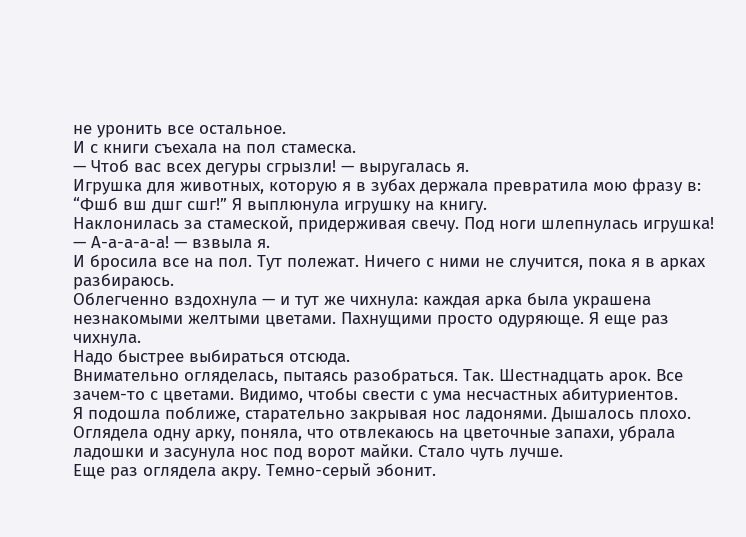не уронить все остальное.
И с книги съехала на пол стамеска.
— Чтоб вас всех дегуры сгрызли! — выругалась я.
Игрушка для животных, которую я в зубах держала превратила мою фразу в: “Фшб вш дшг сшг!” Я выплюнула игрушку на книгу.
Наклонилась за стамеской, придерживая свечу. Под ноги шлепнулась игрушка!
— А-а-а-а-а! — взвыла я.
И бросила все на пол. Тут полежат. Ничего с ними не случится, пока я в арках разбираюсь.
Облегченно вздохнула — и тут же чихнула: каждая арка была украшена незнакомыми желтыми цветами. Пахнущими просто одуряюще. Я еще раз чихнула.
Надо быстрее выбираться отсюда.
Внимательно огляделась, пытаясь разобраться. Так. Шестнадцать арок. Все зачем-то с цветами. Видимо, чтобы свести с ума несчастных абитуриентов.
Я подошла поближе, старательно закрывая нос ладонями. Дышалось плохо. Оглядела одну арку, поняла, что отвлекаюсь на цветочные запахи, убрала ладошки и засунула нос под ворот майки. Стало чуть лучше.
Еще раз оглядела акру. Темно-серый эбонит.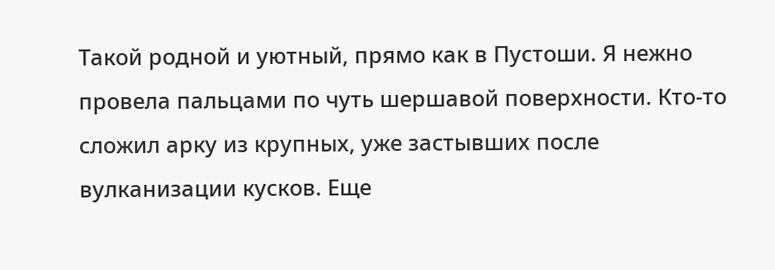Такой родной и уютный, прямо как в Пустоши. Я нежно провела пальцами по чуть шершавой поверхности. Кто-то сложил арку из крупных, уже застывших после вулканизации кусков. Еще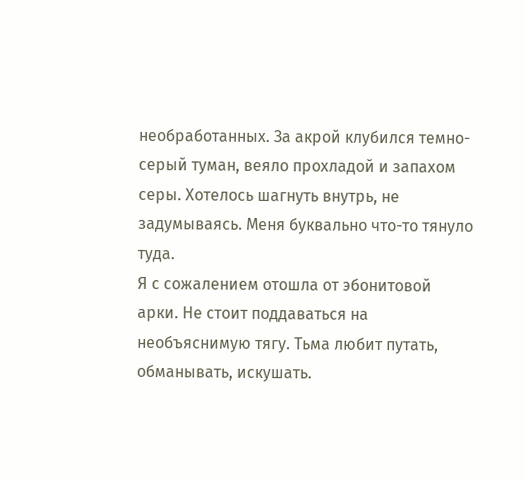необработанных. За акрой клубился темно-серый туман, веяло прохладой и запахом серы. Хотелось шагнуть внутрь, не задумываясь. Меня буквально что-то тянуло туда.
Я с сожалением отошла от эбонитовой арки. Не стоит поддаваться на необъяснимую тягу. Тьма любит путать, обманывать, искушать.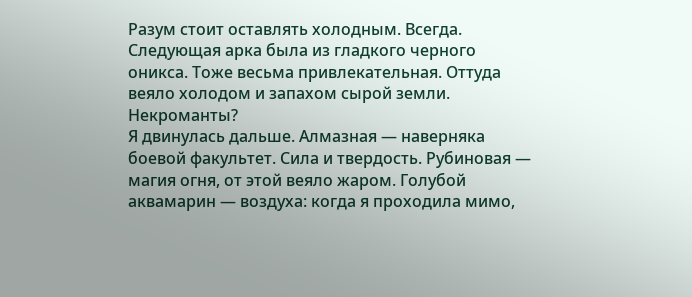Разум стоит оставлять холодным. Всегда.
Следующая арка была из гладкого черного оникса. Тоже весьма привлекательная. Оттуда веяло холодом и запахом сырой земли. Некроманты?
Я двинулась дальше. Алмазная — наверняка боевой факультет. Сила и твердость. Рубиновая — магия огня, от этой веяло жаром. Голубой аквамарин — воздуха: когда я проходила мимо,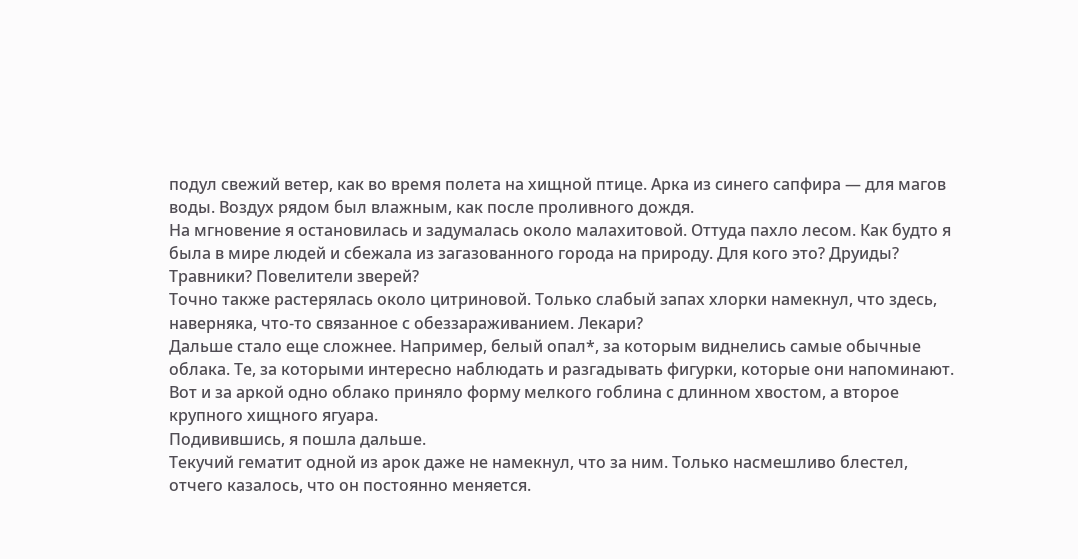подул свежий ветер, как во время полета на хищной птице. Арка из синего сапфира — для магов воды. Воздух рядом был влажным, как после проливного дождя.
На мгновение я остановилась и задумалась около малахитовой. Оттуда пахло лесом. Как будто я была в мире людей и сбежала из загазованного города на природу. Для кого это? Друиды? Травники? Повелители зверей?
Точно также растерялась около цитриновой. Только слабый запах хлорки намекнул, что здесь, наверняка, что-то связанное с обеззараживанием. Лекари?
Дальше стало еще сложнее. Например, белый опал*, за которым виднелись самые обычные облака. Те, за которыми интересно наблюдать и разгадывать фигурки, которые они напоминают. Вот и за аркой одно облако приняло форму мелкого гоблина с длинном хвостом, а второе крупного хищного ягуара.
Подивившись, я пошла дальше.
Текучий гематит одной из арок даже не намекнул, что за ним. Только насмешливо блестел, отчего казалось, что он постоянно меняется.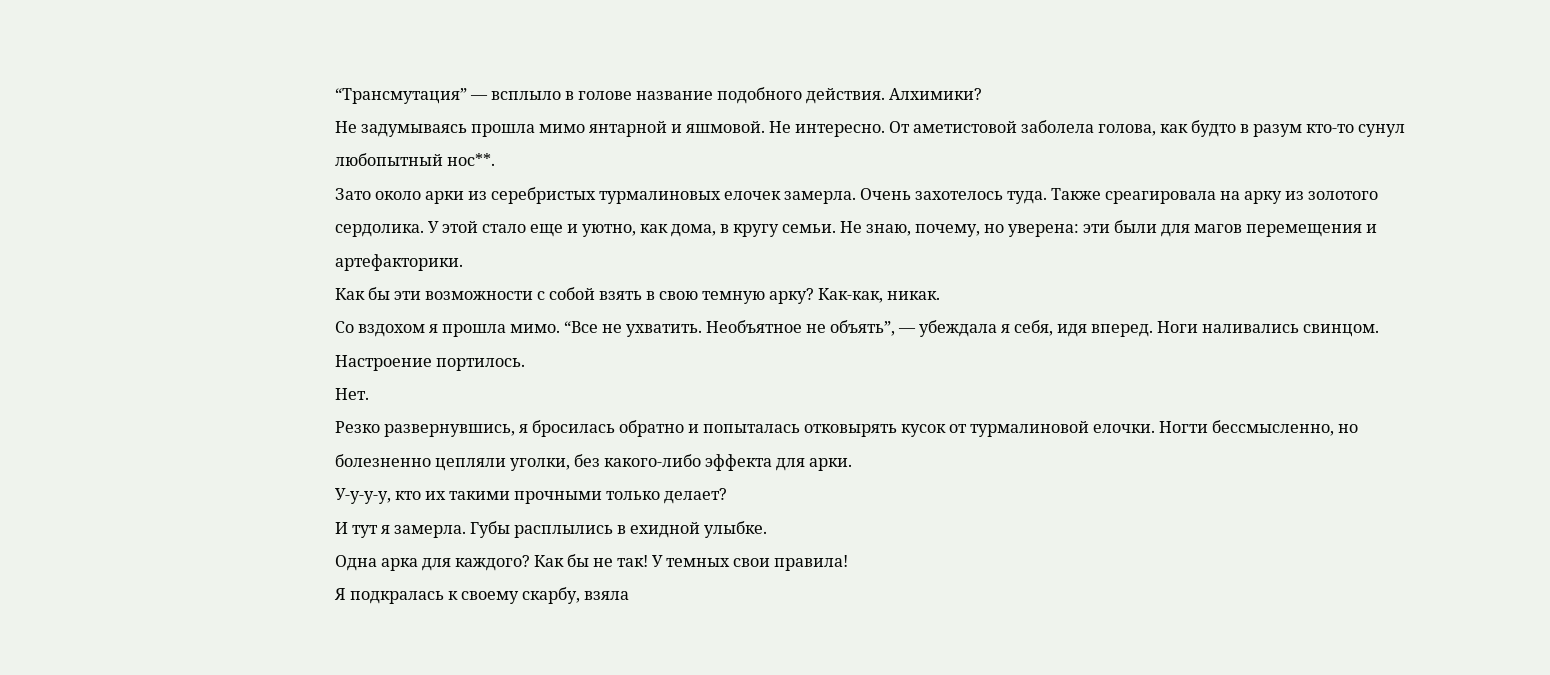“Трансмутация” — всплыло в голове название подобного действия. Алхимики?
Не задумываясь прошла мимо янтарной и яшмовой. Не интересно. От аметистовой заболела голова, как будто в разум кто-то сунул любопытный нос**.
Зато около арки из серебристых турмалиновых елочек замерла. Очень захотелось туда. Также среагировала на арку из золотого сердолика. У этой стало еще и уютно, как дома, в кругу семьи. Не знаю, почему, но уверена: эти были для магов перемещения и артефакторики.
Как бы эти возможности с собой взять в свою темную арку? Как-как, никак.
Со вздохом я прошла мимо. “Все не ухватить. Необъятное не объять”, — убеждала я себя, идя вперед. Ноги наливались свинцом. Настроение портилось.
Нет.
Резко развернувшись, я бросилась обратно и попыталась отковырять кусок от турмалиновой елочки. Ногти бессмысленно, но болезненно цепляли уголки, без какого-либо эффекта для арки.
У-у-у-у, кто их такими прочными только делает?
И тут я замерла. Губы расплылись в ехидной улыбке.
Одна арка для каждого? Как бы не так! У темных свои правила!
Я подкралась к своему скарбу, взяла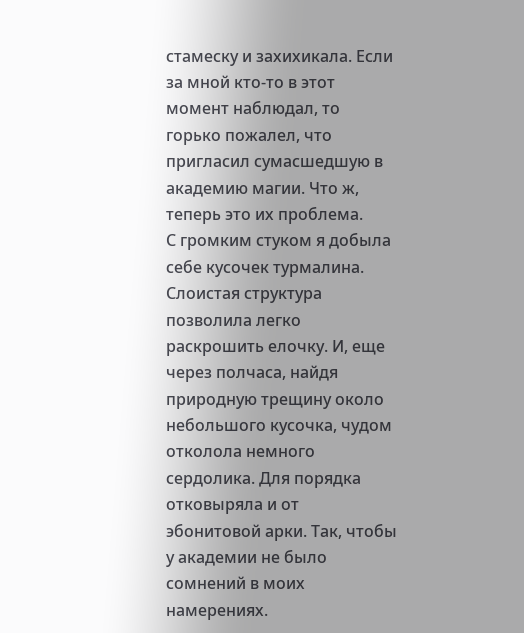стамеску и захихикала. Если за мной кто-то в этот момент наблюдал, то горько пожалел, что пригласил сумасшедшую в академию магии. Что ж, теперь это их проблема.
С громким стуком я добыла себе кусочек турмалина. Слоистая структура позволила легко раскрошить елочку. И, еще через полчаса, найдя природную трещину около небольшого кусочка, чудом отколола немного сердолика. Для порядка отковыряла и от эбонитовой арки. Так, чтобы у академии не было сомнений в моих намерениях.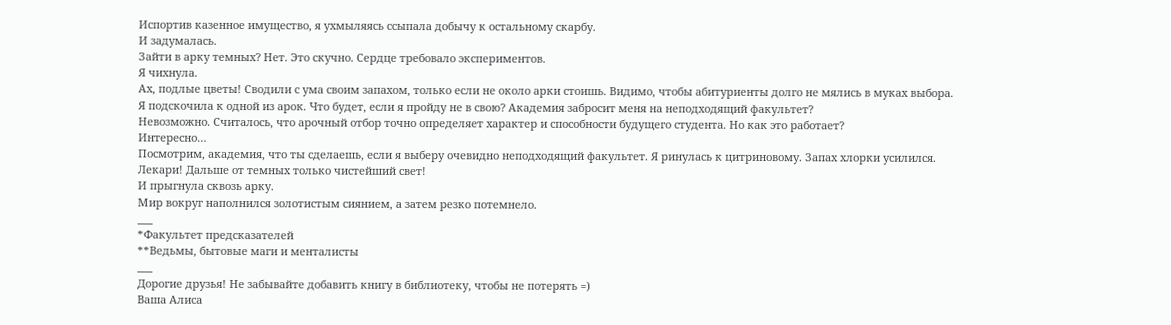Испортив казенное имущество, я ухмыляясь ссыпала добычу к остальному скарбу.
И задумалась.
Зайти в арку темных? Нет. Это скучно. Сердце требовало экспериментов.
Я чихнула.
Ах, подлые цветы! Сводили с ума своим запахом, только если не около арки стоишь. Видимо, чтобы абитуриенты долго не мялись в муках выбора.
Я подскочила к одной из арок. Что будет, если я пройду не в свою? Академия забросит меня на неподходящий факультет?
Невозможно. Считалось, что арочный отбор точно определяет характер и способности будущего студента. Но как это работает?
Интересно…
Посмотрим, академия, что ты сделаешь, если я выберу очевидно неподходящий факультет. Я ринулась к цитриновому. Запах хлорки усилился. Лекари! Дальше от темных только чистейший свет!
И прыгнула сквозь арку.
Мир вокруг наполнился золотистым сиянием, а затем резко потемнело.
___
*Факультет предсказателей
**Ведьмы, бытовые маги и менталисты
___
Дорогие друзья! Не забывайте добавить книгу в библиотеку, чтобы не потерять =)
Ваша Алиса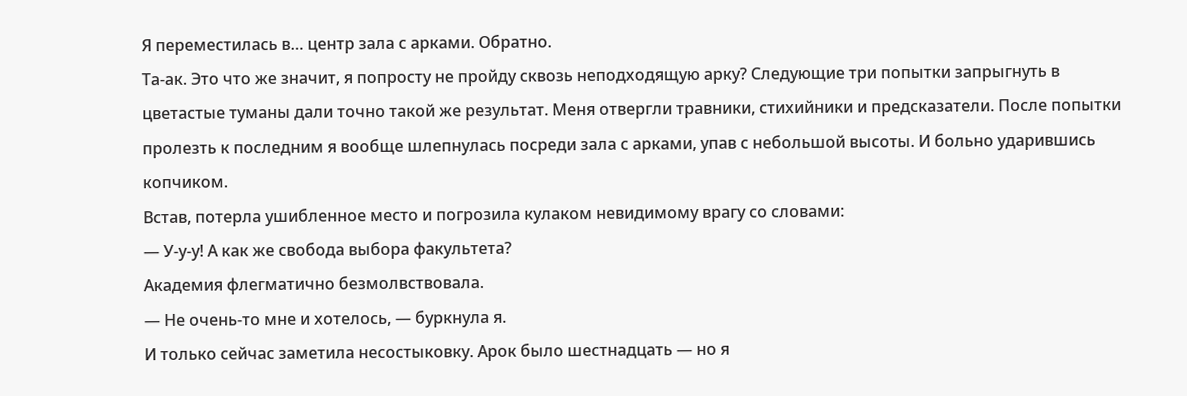Я переместилась в… центр зала с арками. Обратно.
Та-ак. Это что же значит, я попросту не пройду сквозь неподходящую арку? Следующие три попытки запрыгнуть в цветастые туманы дали точно такой же результат. Меня отвергли травники, стихийники и предсказатели. После попытки пролезть к последним я вообще шлепнулась посреди зала с арками, упав с небольшой высоты. И больно ударившись копчиком.
Встав, потерла ушибленное место и погрозила кулаком невидимому врагу со словами:
— У-у-у! А как же свобода выбора факультета?
Академия флегматично безмолвствовала.
— Не очень-то мне и хотелось, — буркнула я.
И только сейчас заметила несостыковку. Арок было шестнадцать — но я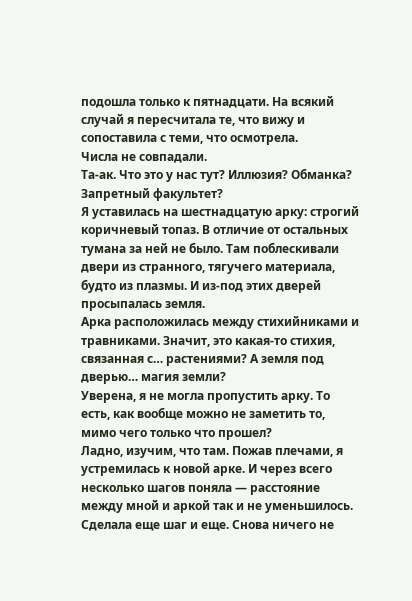подошла только к пятнадцати. На всякий случай я пересчитала те, что вижу и сопоставила с теми, что осмотрела.
Числа не совпадали.
Та-ак. Что это у нас тут? Иллюзия? Обманка? Запретный факультет?
Я уставилась на шестнадцатую арку: строгий коричневый топаз. В отличие от остальных тумана за ней не было. Там поблескивали двери из странного, тягучего материала, будто из плазмы. И из-под этих дверей просыпалась земля.
Арка расположилась между стихийниками и травниками. Значит, это какая-то стихия, связанная с… растениями? А земля под дверью… магия земли?
Уверена, я не могла пропустить арку. То есть, как вообще можно не заметить то, мимо чего только что прошел?
Ладно, изучим, что там. Пожав плечами, я устремилась к новой арке. И через всего несколько шагов поняла — расстояние между мной и аркой так и не уменьшилось. Сделала еще шаг и еще. Снова ничего не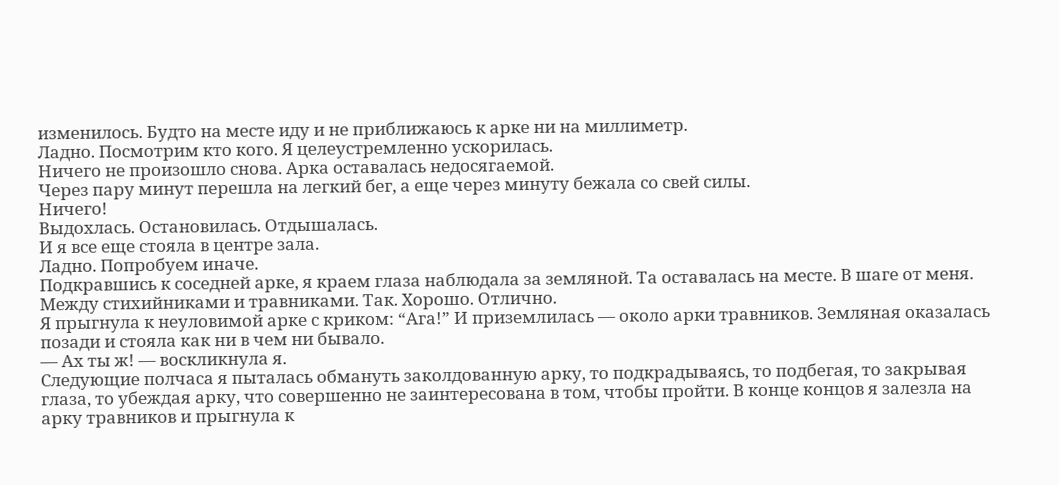изменилось. Будто на месте иду и не приближаюсь к арке ни на миллиметр.
Ладно. Посмотрим кто кого. Я целеустремленно ускорилась.
Ничего не произошло снова. Арка оставалась недосягаемой.
Через пару минут перешла на легкий бег, а еще через минуту бежала со свей силы.
Ничего!
Выдохлась. Остановилась. Отдышалась.
И я все еще стояла в центре зала.
Ладно. Попробуем иначе.
Подкравшись к соседней арке, я краем глаза наблюдала за земляной. Та оставалась на месте. В шаге от меня. Между стихийниками и травниками. Так. Хорошо. Отлично.
Я прыгнула к неуловимой арке с криком: “Ага!” И приземлилась — около арки травников. Земляная оказалась позади и стояла как ни в чем ни бывало.
— Ах ты ж! — воскликнула я.
Следующие полчаса я пыталась обмануть заколдованную арку, то подкрадываясь, то подбегая, то закрывая глаза, то убеждая арку, что совершенно не заинтересована в том, чтобы пройти. В конце концов я залезла на арку травников и прыгнула к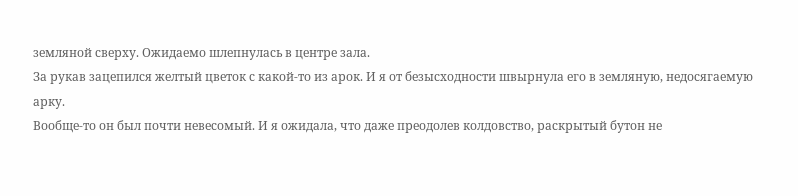земляной сверху. Ожидаемо шлепнулась в центре зала.
За рукав зацепился желтый цветок с какой-то из арок. И я от безысходности швырнула его в земляную, недосягаемую арку.
Вообще-то он был почти невесомый. И я ожидала, что даже преодолев колдовство, раскрытый бутон не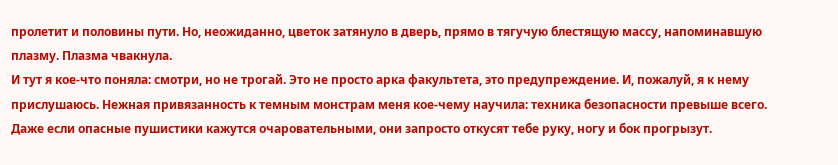пролетит и половины пути. Но, неожиданно, цветок затянуло в дверь, прямо в тягучую блестящую массу, напоминавшую плазму. Плазма чвакнула.
И тут я кое-что поняла: смотри, но не трогай. Это не просто арка факультета, это предупреждение. И, пожалуй, я к нему прислушаюсь. Нежная привязанность к темным монстрам меня кое-чему научила: техника безопасности превыше всего. Даже если опасные пушистики кажутся очаровательными, они запросто откусят тебе руку, ногу и бок прогрызут.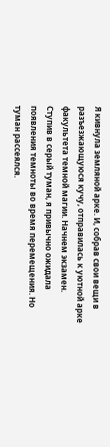Я кивнула земляной арке. И, собрав свои вещи в разъезжающуюся кучу, отправилась к уютной арке факультета темной магии. Начнем экзамен.
Ступив в серый туман, я привычно ожидала появления темноты во время перемещения. Но туман рассеялся.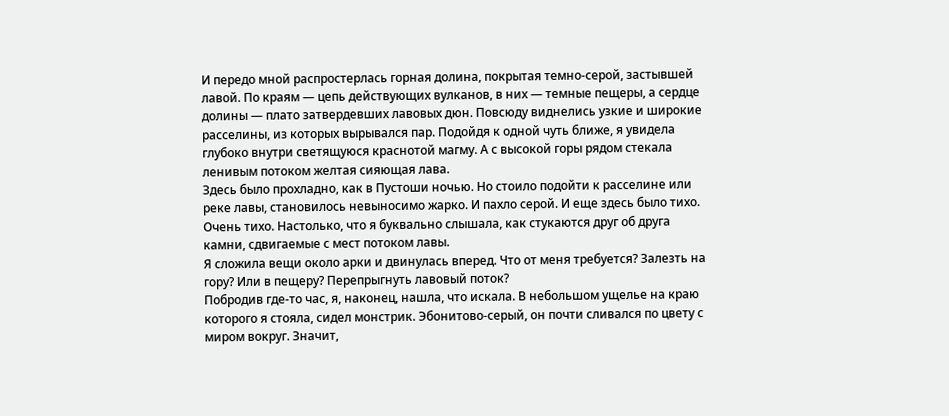И передо мной распростерлась горная долина, покрытая темно-серой, застывшей лавой. По краям — цепь действующих вулканов, в них — темные пещеры, а сердце долины — плато затвердевших лавовых дюн. Повсюду виднелись узкие и широкие расселины, из которых вырывался пар. Подойдя к одной чуть ближе, я увидела глубоко внутри светящуюся краснотой магму. А с высокой горы рядом стекала ленивым потоком желтая сияющая лава.
Здесь было прохладно, как в Пустоши ночью. Но стоило подойти к расселине или реке лавы, становилось невыносимо жарко. И пахло серой. И еще здесь было тихо. Очень тихо. Настолько, что я буквально слышала, как стукаются друг об друга камни, сдвигаемые с мест потоком лавы.
Я сложила вещи около арки и двинулась вперед. Что от меня требуется? Залезть на гору? Или в пещеру? Перепрыгнуть лавовый поток?
Побродив где-то час, я, наконец, нашла, что искала. В небольшом ущелье на краю которого я стояла, сидел монстрик. Эбонитово-серый, он почти сливался по цвету с миром вокруг. Значит,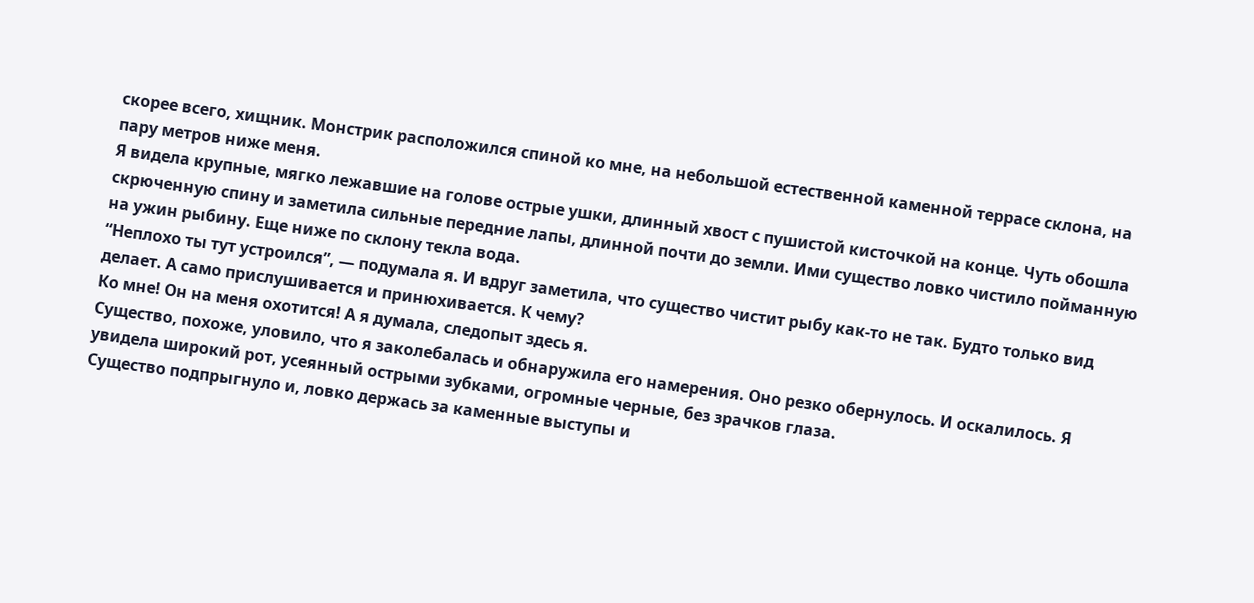скорее всего, хищник. Монстрик расположился спиной ко мне, на небольшой естественной каменной террасе склона, на пару метров ниже меня.
Я видела крупные, мягко лежавшие на голове острые ушки, длинный хвост с пушистой кисточкой на конце. Чуть обошла скрюченную спину и заметила сильные передние лапы, длинной почти до земли. Ими существо ловко чистило пойманную на ужин рыбину. Еще ниже по склону текла вода.
“Неплохо ты тут устроился”, — подумала я. И вдруг заметила, что существо чистит рыбу как-то не так. Будто только вид делает. А само прислушивается и принюхивается. К чему?
Ко мне! Он на меня охотится! А я думала, следопыт здесь я.
Существо, похоже, уловило, что я заколебалась и обнаружила его намерения. Оно резко обернулось. И оскалилось. Я увидела широкий рот, усеянный острыми зубками, огромные черные, без зрачков глаза.
Существо подпрыгнуло и, ловко держась за каменные выступы и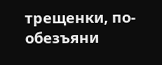трещенки, по-обезъяни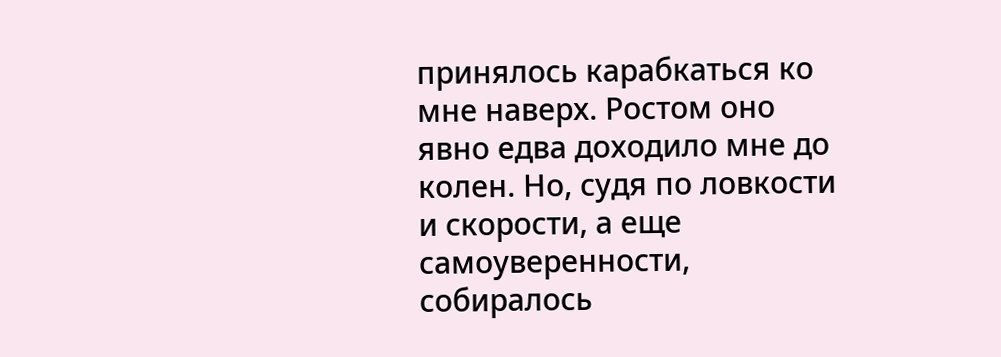принялось карабкаться ко мне наверх. Ростом оно явно едва доходило мне до колен. Но, судя по ловкости и скорости, а еще самоуверенности, собиралось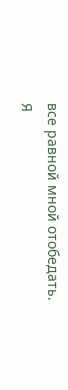все равной мной отобедать.
Я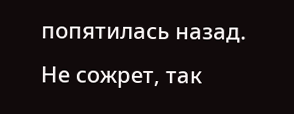попятилась назад.
Не сожрет, так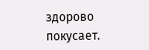здорово покусает.